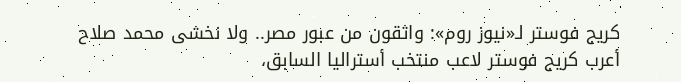كريج فوستر لـ«نيوز روم»: واثقون من عبور مصر.. ولا نخشى محمد صلاح
أعرب كريج فوستر لاعب منتخب أستراليا السابق،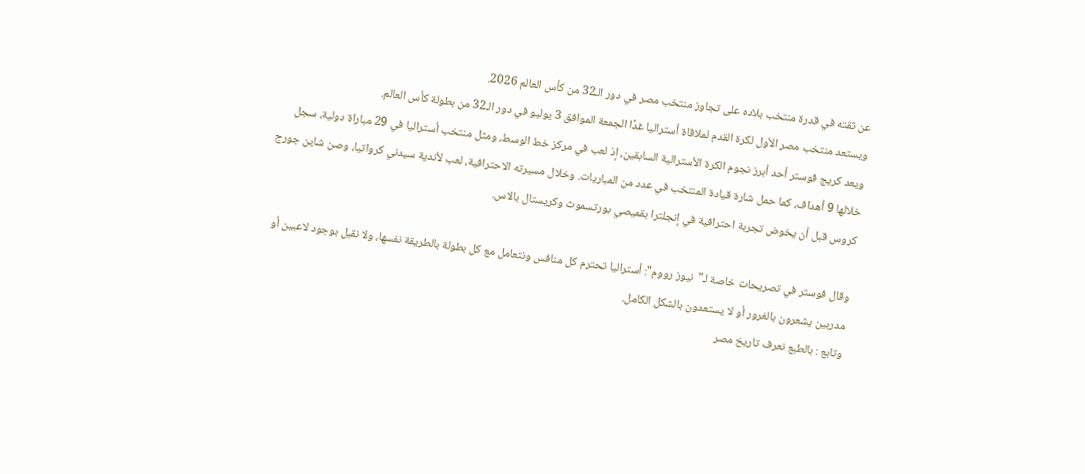عن ثقته في قدرة منتخب بلاده على تجاوز منتخب مصر في دور الـ32 من كأس العالم 2026.
ويستعد منتخب مصر الأول لكرة القدم لملاقاة أستراليا غدًا الجمعة الموافق 3 يوليو في دور الـ32 من بطولة كأس العالم.
ويعد كريج فوستر أحد أبرز نجوم الكرة الأسترالية السابقين، إذ لعب في مركز خط الوسط، ومثل منتخب أستراليا في 29 مباراة دولية، سجل خلالها 9 أهداف، كما حمل شارة قيادة المنتخب في عدد من المباريات. وخلال مسيرته الاحترافية، لعب لأندية سيدني كرواتيا، وصن شاين جورج كروس قبل أن يخوض تجربة احترافية في إنجلترا بقميصي بورتسموث وكريستال بالاس.

وقال فوستر في تصريحات خاصة لـ"نيوز رووم": أستراليا تحترم كل منافس ونتعامل مع كل بطولة بالطريقة نفسها، ولا نقبل بوجود لاعبين أو مدربين يشعرون بالغرور أو لا يستعدون بالشكل الكامل.
وتابع : بالطبع نعرف تاريخ مصر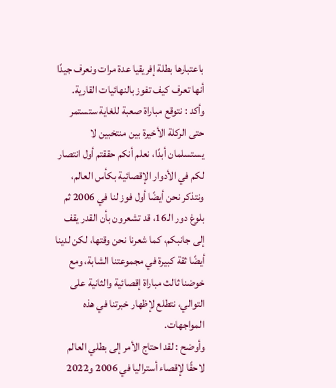باعتبارها بطلة إفريقيا عدة مرات ونعرف جيدًا أنها تعرف كيف تفوز بالنهائيات القارية.
وأكد : نتوقع مباراة صعبة للغاية ستستمر حتى الركلة الأخيرة بين منتخبين لا يستسلمان أبدًا، نعلم أنكم حققتم أول انتصار لكم في الأدوار الإقصائية بكأس العالم، ونتذكر نحن أيضًا أول فوز لنا في 2006 ثم بلوغ دور الـ16، قد تشعرون بأن القدر يقف إلى جانبكم، كما شعرنا نحن وقتها، لكن لدينا أيضًا ثقة كبيرة في مجموعتنا الشابة، ومع خوضنا ثالث مباراة إقصائية والثانية على التوالي، نتطلع لإظهار خبرتنا في هذه المواجهات.
وأوضح : لقد احتاج الأمر إلى بطلي العالم لاحقًا لإقصاء أستراليا في 2006 و2022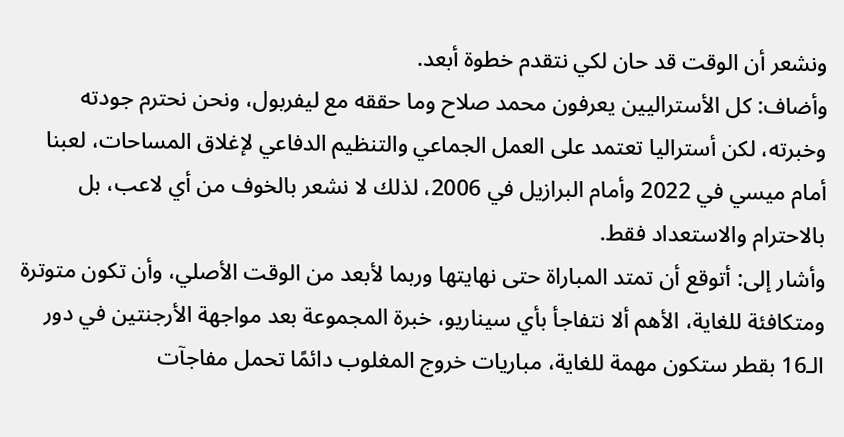ونشعر أن الوقت قد حان لكي نتقدم خطوة أبعد.
وأضاف: كل الأستراليين يعرفون محمد صلاح وما حققه مع ليفربول، ونحن نحترم جودته وخبرته، لكن أستراليا تعتمد على العمل الجماعي والتنظيم الدفاعي لإغلاق المساحات، لعبنا أمام ميسي في 2022 وأمام البرازيل في 2006، لذلك لا نشعر بالخوف من أي لاعب، بل بالاحترام والاستعداد فقط.
وأشار إلى: أتوقع أن تمتد المباراة حتى نهايتها وربما لأبعد من الوقت الأصلي، وأن تكون متوترة ومتكافئة للغاية، الأهم ألا نتفاجأ بأي سيناريو، خبرة المجموعة بعد مواجهة الأرجنتين في دور الـ16 بقطر ستكون مهمة للغاية، مباريات خروج المغلوب دائمًا تحمل مفاجآت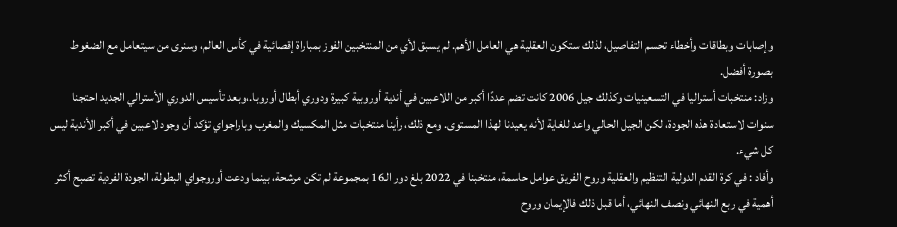وإصابات وبطاقات وأخطاء تحسم التفاصيل، لذلك ستكون العقلية هي العامل الأهم. لم يسبق لأي من المنتخبين الفوز بمباراة إقصائية في كأس العالم، وسنرى من سيتعامل مع الضغوط بصورة أفضل.
وزاد: منتخبات أستراليا في التسعينيات وكذلك جيل 2006 كانت تضم عددًا أكبر من اللاعبين في أندية أوروبية كبيرة ودوري أبطال أوروبا.،وبعد تأسيس الدوري الأسترالي الجديد احتجنا سنوات لاستعادة هذه الجودة، لكن الجيل الحالي واعد للغاية لأنه يعيدنا لهذا المستوى. ومع ذلك، رأينا منتخبات مثل المكسيك والمغرب وباراجواي تؤكد أن وجود لاعبين في أكبر الأندية ليس كل شيء.
وأفاد : في كرة القدم الدولية التنظيم والعقلية وروح الفريق عوامل حاسمة، منتخبنا في 2022 بلغ دور الـ16 بمجموعة لم تكن مرشحة، بينما ودعت أوروجواي البطولة، الجودة الفردية تصبح أكثر أهمية في ربع النهائي ونصف النهائي، أما قبل ذلك فالإيمان وروح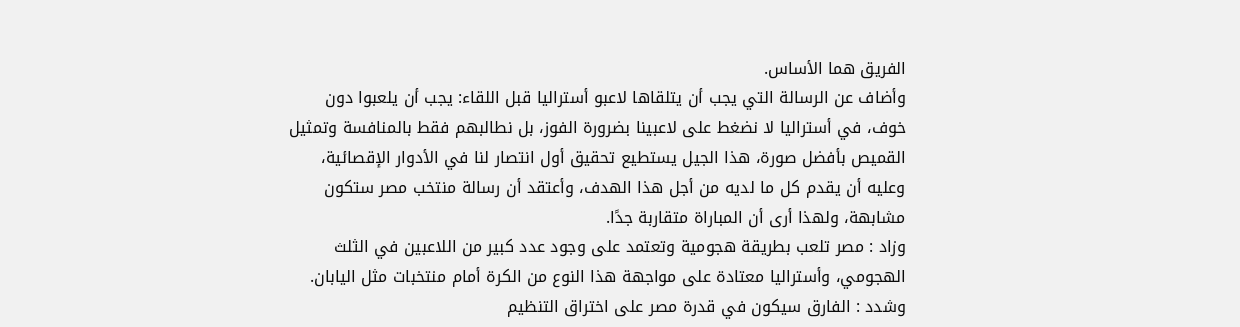الفريق هما الأساس.
وأضاف عن الرسالة التي يجب أن يتلقاها لاعبو أستراليا قبل اللقاء: يجب أن يلعبوا دون خوف، في أستراليا لا نضغط على لاعبينا بضرورة الفوز، بل نطالبهم فقط بالمنافسة وتمثيل القميص بأفضل صورة، هذا الجيل يستطيع تحقيق أول انتصار لنا في الأدوار الإقصائية، وعليه أن يقدم كل ما لديه من أجل هذا الهدف، وأعتقد أن رسالة منتخب مصر ستكون مشابهة، ولهذا أرى أن المباراة متقاربة جدًا.
وزاد : مصر تلعب بطريقة هجومية وتعتمد على وجود عدد كبير من اللاعبين في الثلث الهجومي، وأستراليا معتادة على مواجهة هذا النوع من الكرة أمام منتخبات مثل اليابان.
وشدد : الفارق سيكون في قدرة مصر على اختراق التنظيم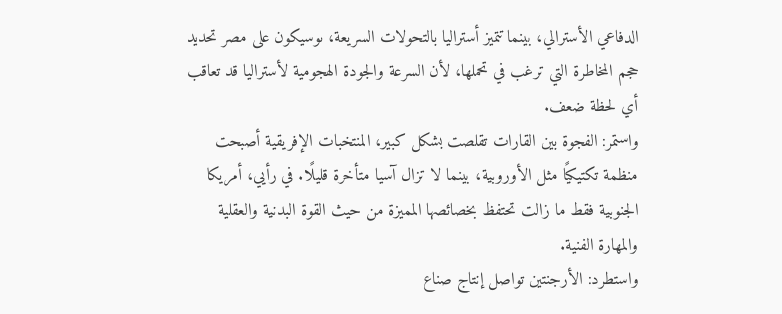الدفاعي الأسترالي، بينما تتميز أستراليا بالتحولات السريعة، ىوسيكون على مصر تحديد حجم المخاطرة التي ترغب في تحملها، لأن السرعة والجودة الهجومية لأستراليا قد تعاقب أي لحظة ضعف.
واستمر: الفجوة بين القارات تقلصت بشكل كبير، المنتخبات الإفريقية أصبحت منظمة تكتيكيًا مثل الأوروبية، بينما لا تزال آسيا متأخرة قليلًا. في رأيي، أمريكا الجنوبية فقط ما زالت تحتفظ بخصائصها المميزة من حيث القوة البدنية والعقلية والمهارة الفنية.
واستطرد: الأرجنتين تواصل إنتاج صناع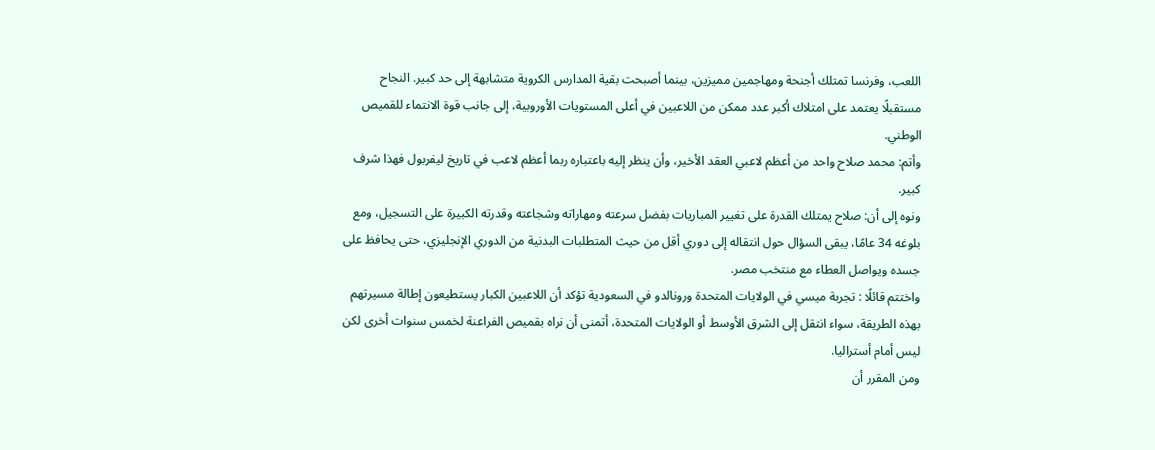اللعب، وفرنسا تمتلك أجنحة ومهاجمين مميزين، بينما أصبحت بقية المدارس الكروية متشابهة إلى حد كبير. النجاح مستقبلًا يعتمد على امتلاك أكبر عدد ممكن من اللاعبين في أعلى المستويات الأوروبية، إلى جانب قوة الانتماء للقميص الوطني.
وأتم: محمد صلاح واحد من أعظم لاعبي العقد الأخير، وأن ينظر إليه باعتباره ربما أعظم لاعب في تاريخ ليفربول فهذا شرف كبير.
ونوه إلى أن: صلاح يمتلك القدرة على تغيير المباريات بفضل سرعته ومهاراته وشجاعته وقدرته الكبيرة على التسجيل، ومع بلوغه 34 عامًا، يبقى السؤال حول انتقاله إلى دوري أقل من حيث المتطلبات البدنية من الدوري الإنجليزي، حتى يحافظ على جسده ويواصل العطاء مع منتخب مصر.
واختتم قائلًا : تجربة ميسي في الولايات المتحدة ورونالدو في السعودية تؤكد أن اللاعبين الكبار يستطيعون إطالة مسيرتهم بهذه الطريقة، سواء انتقل إلى الشرق الأوسط أو الولايات المتحدة، أتمنى أن نراه بقميص الفراعنة لخمس سنوات أخرى لكن ليس أمام أستراليا.
ومن المقرر أن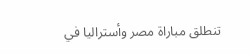تنطلق مباراة مصر وأستراليا في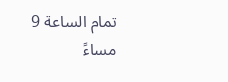تمام الساعة 9 مساءً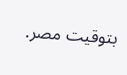بتوقيت مصر.